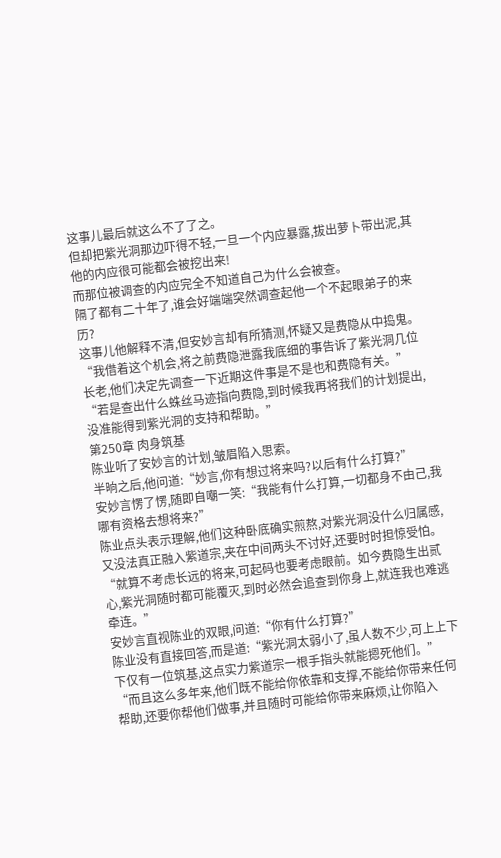这事儿最后就这么不了了之。
但却把紫光洞那边吓得不轻,一旦一个内应暴露,拔出萝卜带出泥,其他的内应很可能都会被挖出来!
而那位被调查的内应完全不知道自己为什么会被查。
隔了都有二十年了,谁会好端端突然调查起他一个不起眼弟子的来历?
这事儿他解释不清,但安妙言却有所猜测,怀疑又是费隐从中捣鬼。
“我借着这个机会,将之前费隐泄露我底细的事告诉了紫光洞几位长老,他们决定先调查一下近期这件事是不是也和费隐有关。”
“若是查出什么蛛丝马迹指向费隐,到时候我再将我们的计划提出,没准能得到紫光洞的支持和帮助。”
第250章 肉身筑基
陈业听了安妙言的计划,皱眉陷入思索。
半晌之后,他问道:“妙言,你有想过将来吗?以后有什么打算?”
安妙言愣了愣,随即自嘲一笑:“我能有什么打算,一切都身不由己,我哪有资格去想将来?”
陈业点头表示理解,他们这种卧底确实煎熬,对紫光洞没什么归属感,又没法真正融入紫道宗,夹在中间两头不讨好,还要时时担惊受怕。
“就算不考虑长远的将来,可起码也要考虑眼前。如今费隐生出贰心,紫光洞随时都可能覆灭,到时必然会追查到你身上,就连我也难逃牵连。”
安妙言直视陈业的双眼,问道:“你有什么打算?”
陈业没有直接回答,而是道:“紫光洞太弱小了,虽人数不少,可上上下下仅有一位筑基,这点实力紫道宗一根手指头就能摁死他们。”
“而且这么多年来,他们既不能给你依靠和支撑,不能给你带来任何帮助,还要你帮他们做事,并且随时可能给你带来麻烦,让你陷入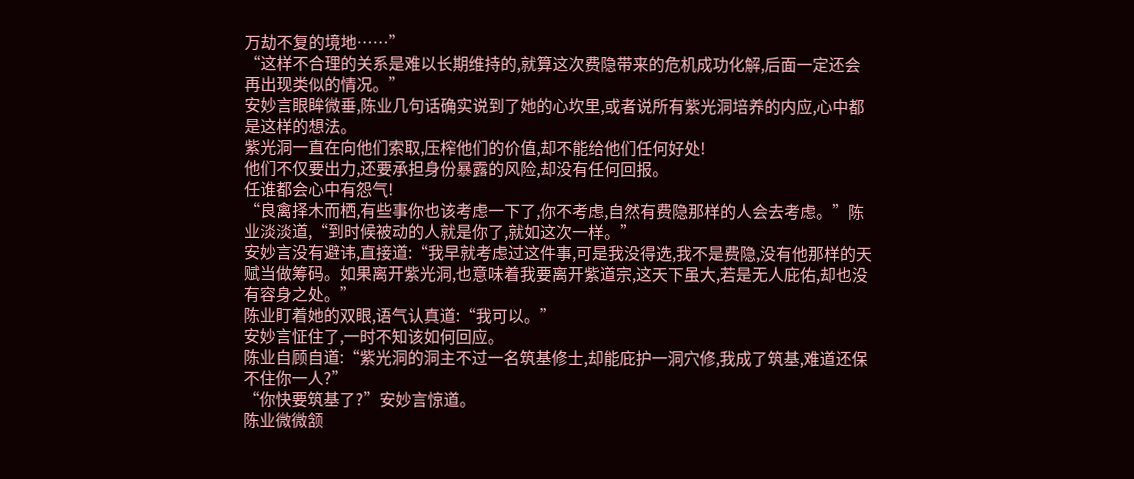万劫不复的境地……”
“这样不合理的关系是难以长期维持的,就算这次费隐带来的危机成功化解,后面一定还会再出现类似的情况。”
安妙言眼眸微垂,陈业几句话确实说到了她的心坎里,或者说所有紫光洞培养的内应,心中都是这样的想法。
紫光洞一直在向他们索取,压榨他们的价值,却不能给他们任何好处!
他们不仅要出力,还要承担身份暴露的风险,却没有任何回报。
任谁都会心中有怨气!
“良禽择木而栖,有些事你也该考虑一下了,你不考虑,自然有费隐那样的人会去考虑。”陈业淡淡道,“到时候被动的人就是你了,就如这次一样。”
安妙言没有避讳,直接道:“我早就考虑过这件事,可是我没得选,我不是费隐,没有他那样的天赋当做筹码。如果离开紫光洞,也意味着我要离开紫道宗,这天下虽大,若是无人庇佑,却也没有容身之处。”
陈业盯着她的双眼,语气认真道:“我可以。”
安妙言怔住了,一时不知该如何回应。
陈业自顾自道:“紫光洞的洞主不过一名筑基修士,却能庇护一洞穴修,我成了筑基,难道还保不住你一人?”
“你快要筑基了?”安妙言惊道。
陈业微微颔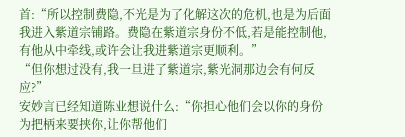首:“所以控制费隐,不光是为了化解这次的危机,也是为后面我进入紫道宗铺路。费隐在紫道宗身份不低,若是能控制他,有他从中牵线,或许会让我进紫道宗更顺利。”
“但你想过没有,我一旦进了紫道宗,紫光洞那边会有何反应?”
安妙言已经知道陈业想说什么:“你担心他们会以你的身份为把柄来要挟你,让你帮他们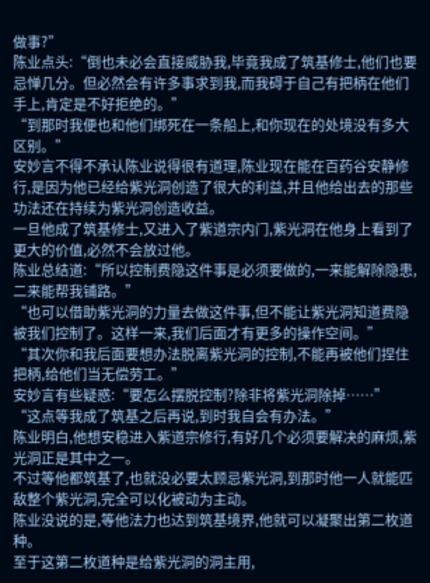做事?”
陈业点头:“倒也未必会直接威胁我,毕竟我成了筑基修士,他们也要忌惮几分。但必然会有许多事求到我,而我碍于自己有把柄在他们手上,肯定是不好拒绝的。”
“到那时我便也和他们绑死在一条船上,和你现在的处境没有多大区别。”
安妙言不得不承认陈业说得很有道理,陈业现在能在百药谷安静修行,是因为他已经给紫光洞创造了很大的利益,并且他给出去的那些功法还在持续为紫光洞创造收益。
一旦他成了筑基修士,又进入了紫道宗内门,紫光洞在他身上看到了更大的价值,必然不会放过他。
陈业总结道:“所以控制费隐这件事是必须要做的,一来能解除隐患,二来能帮我铺路。”
“也可以借助紫光洞的力量去做这件事,但不能让紫光洞知道费隐被我们控制了。这样一来,我们后面才有更多的操作空间。”
“其次你和我后面要想办法脱离紫光洞的控制,不能再被他们捏住把柄,给他们当无偿劳工。”
安妙言有些疑惑:“要怎么摆脱控制?除非将紫光洞除掉……”
“这点等我成了筑基之后再说,到时我自会有办法。”
陈业明白,他想安稳进入紫道宗修行,有好几个必须要解决的麻烦,紫光洞正是其中之一。
不过等他都筑基了,也就没必要太顾忌紫光洞,到那时他一人就能匹敌整个紫光洞,完全可以化被动为主动。
陈业没说的是,等他法力也达到筑基境界,他就可以凝聚出第二枚道种。
至于这第二枚道种是给紫光洞的洞主用,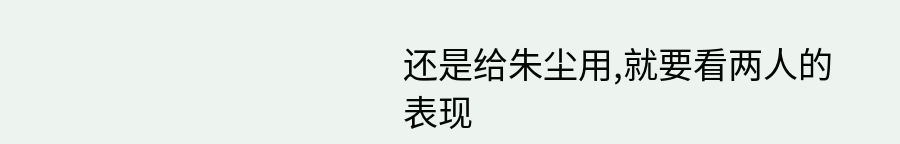还是给朱尘用,就要看两人的表现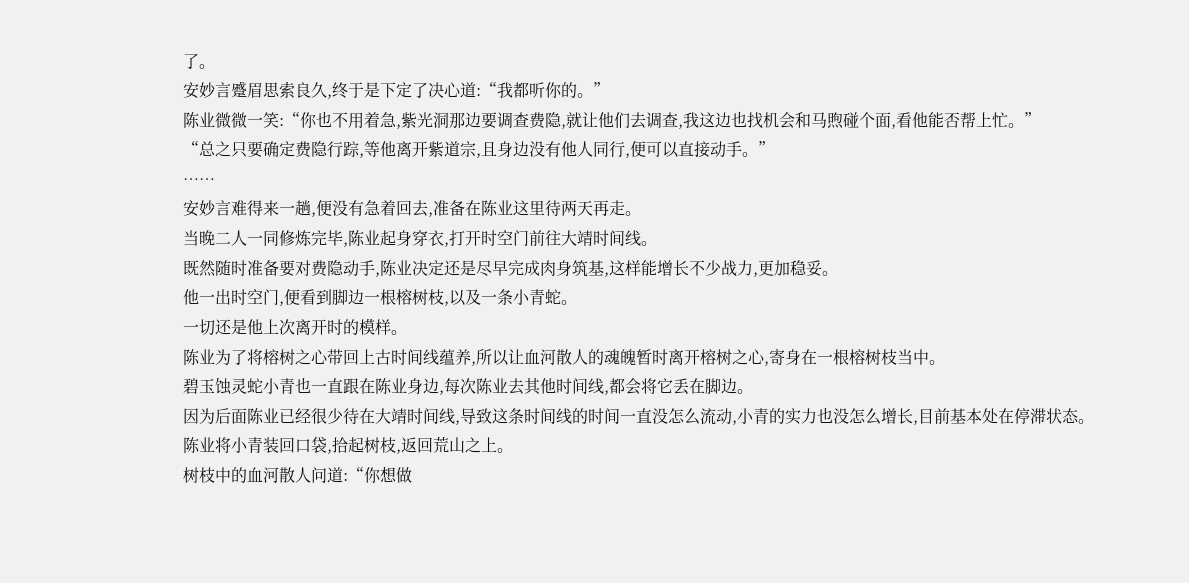了。
安妙言蹙眉思索良久,终于是下定了决心道:“我都听你的。”
陈业微微一笑:“你也不用着急,紫光洞那边要调查费隐,就让他们去调查,我这边也找机会和马煦碰个面,看他能否帮上忙。”
“总之只要确定费隐行踪,等他离开紫道宗,且身边没有他人同行,便可以直接动手。”
……
安妙言难得来一趟,便没有急着回去,准备在陈业这里待两天再走。
当晚二人一同修炼完毕,陈业起身穿衣,打开时空门前往大靖时间线。
既然随时准备要对费隐动手,陈业决定还是尽早完成肉身筑基,这样能增长不少战力,更加稳妥。
他一出时空门,便看到脚边一根榕树枝,以及一条小青蛇。
一切还是他上次离开时的模样。
陈业为了将榕树之心带回上古时间线蕴养,所以让血河散人的魂魄暂时离开榕树之心,寄身在一根榕树枝当中。
碧玉蚀灵蛇小青也一直跟在陈业身边,每次陈业去其他时间线,都会将它丢在脚边。
因为后面陈业已经很少待在大靖时间线,导致这条时间线的时间一直没怎么流动,小青的实力也没怎么增长,目前基本处在停滞状态。
陈业将小青装回口袋,拾起树枝,返回荒山之上。
树枝中的血河散人问道:“你想做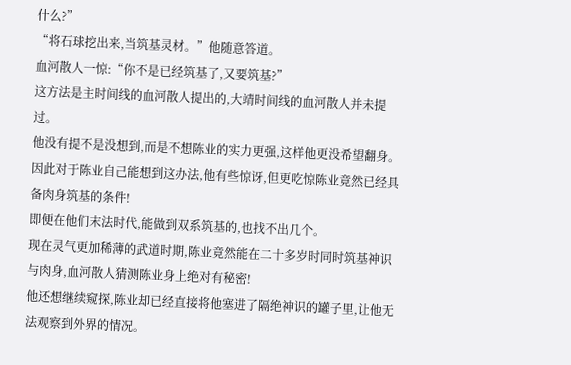什么?”
“将石球挖出来,当筑基灵材。”他随意答道。
血河散人一惊:“你不是已经筑基了,又要筑基?”
这方法是主时间线的血河散人提出的,大靖时间线的血河散人并未提过。
他没有提不是没想到,而是不想陈业的实力更强,这样他更没希望翻身。
因此对于陈业自己能想到这办法,他有些惊讶,但更吃惊陈业竟然已经具备肉身筑基的条件!
即便在他们末法时代,能做到双系筑基的,也找不出几个。
现在灵气更加稀薄的武道时期,陈业竟然能在二十多岁时同时筑基神识与肉身,血河散人猜测陈业身上绝对有秘密!
他还想继续窥探,陈业却已经直接将他塞进了隔绝神识的罐子里,让他无法观察到外界的情况。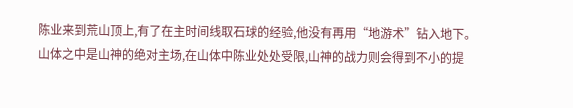陈业来到荒山顶上,有了在主时间线取石球的经验,他没有再用“地游术”钻入地下。
山体之中是山神的绝对主场,在山体中陈业处处受限,山神的战力则会得到不小的提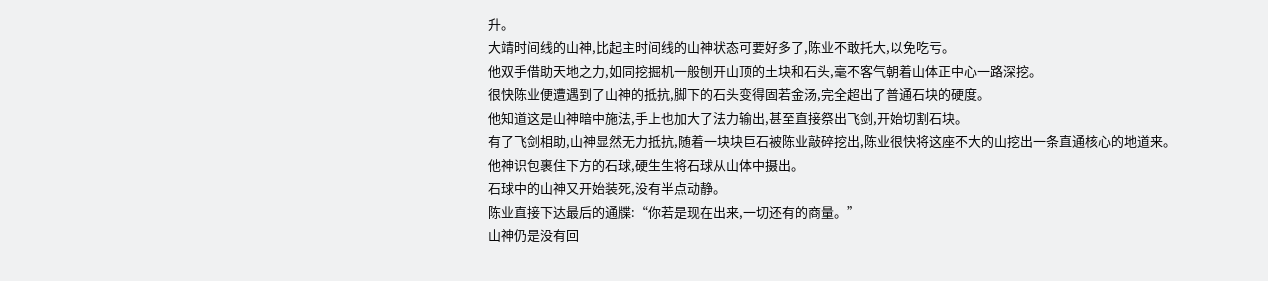升。
大靖时间线的山神,比起主时间线的山神状态可要好多了,陈业不敢托大,以免吃亏。
他双手借助天地之力,如同挖掘机一般刨开山顶的土块和石头,毫不客气朝着山体正中心一路深挖。
很快陈业便遭遇到了山神的抵抗,脚下的石头变得固若金汤,完全超出了普通石块的硬度。
他知道这是山神暗中施法,手上也加大了法力输出,甚至直接祭出飞剑,开始切割石块。
有了飞剑相助,山神显然无力抵抗,随着一块块巨石被陈业敲碎挖出,陈业很快将这座不大的山挖出一条直通核心的地道来。
他神识包裹住下方的石球,硬生生将石球从山体中摄出。
石球中的山神又开始装死,没有半点动静。
陈业直接下达最后的通牒:“你若是现在出来,一切还有的商量。”
山神仍是没有回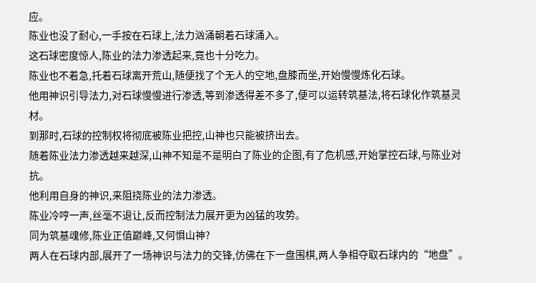应。
陈业也没了耐心,一手按在石球上,法力汹涌朝着石球涌入。
这石球密度惊人,陈业的法力渗透起来,竟也十分吃力。
陈业也不着急,托着石球离开荒山,随便找了个无人的空地,盘膝而坐,开始慢慢炼化石球。
他用神识引导法力,对石球慢慢进行渗透,等到渗透得差不多了,便可以运转筑基法,将石球化作筑基灵材。
到那时,石球的控制权将彻底被陈业把控,山神也只能被挤出去。
随着陈业法力渗透越来越深,山神不知是不是明白了陈业的企图,有了危机感,开始掌控石球,与陈业对抗。
他利用自身的神识,来阻挠陈业的法力渗透。
陈业冷哼一声,丝毫不退让,反而控制法力展开更为凶猛的攻势。
同为筑基魂修,陈业正值巅峰,又何惧山神?
两人在石球内部,展开了一场神识与法力的交锋,仿佛在下一盘围棋,两人争相夺取石球内的“地盘”。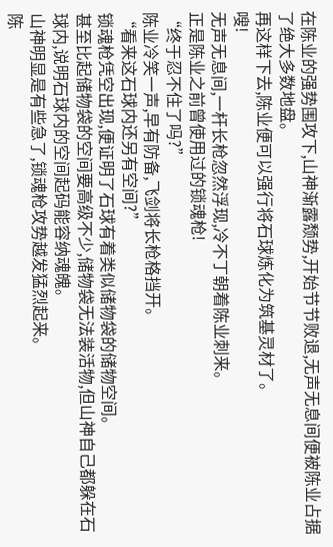在陈业的强势围攻下,山神渐露颓势,开始节节败退,无声无息间便被陈业占据了绝大多数地盘。
再这样下去,陈业便可以强行将石球炼化为筑基灵材了。
嗖!
无声无息间,一杆长枪忽然浮现,冷不丁朝着陈业刺来。
正是陈业之前曾使用过的锁魂枪!
“终于忍不住了吗?”
陈业冷笑一声,早有防备,飞剑将长枪格挡开。
“看来这石球内还另有空间?”
锁魂枪凭空出现,便证明了石球有着类似储物袋的储物空间。
甚至比起储物袋的空间要高级不少,储物袋无法装活物,但山神自己都躲在石球内,说明石球内的空间起码能容纳魂魄。
山神明显是有些急了,锁魂枪攻势越发猛烈起来。
陈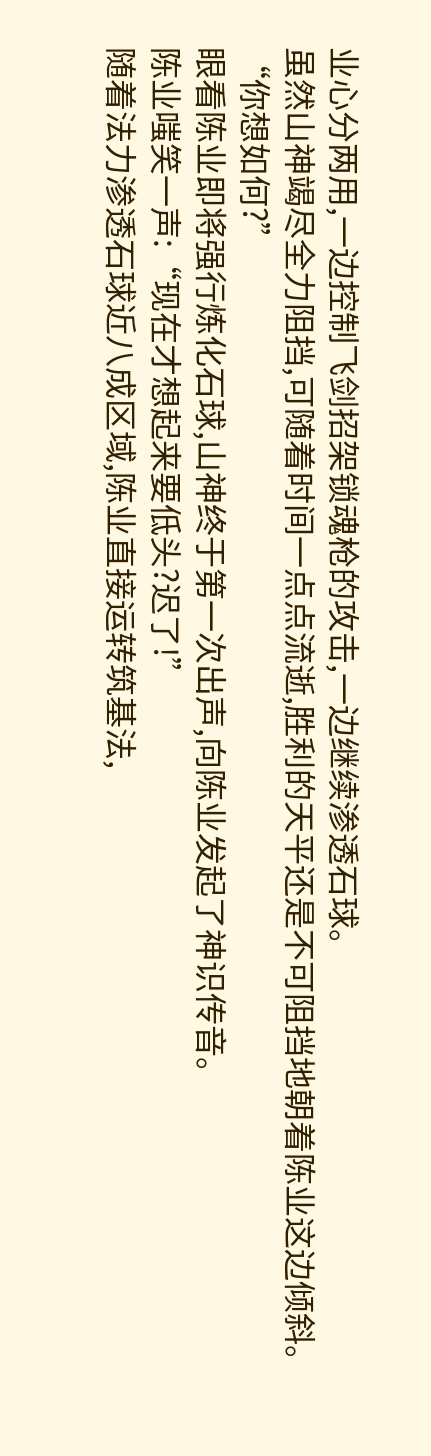业心分两用,一边控制飞剑招架锁魂枪的攻击,一边继续渗透石球。
虽然山神竭尽全力阻挡,可随着时间一点点流逝,胜利的天平还是不可阻挡地朝着陈业这边倾斜。
“你想如何?”
眼看陈业即将强行炼化石球,山神终于第一次出声,向陈业发起了神识传音。
陈业嗤笑一声:“现在才想起来要低头?迟了!”
随着法力渗透石球近八成区域,陈业直接运转筑基法,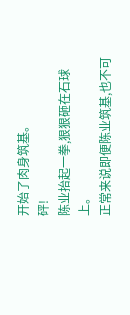开始了肉身筑基。
砰!
陈业抬起一拳,狠狠砸在石球上。
正常来说即便陈业筑基,也不可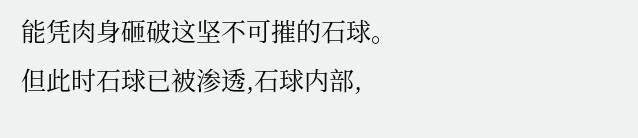能凭肉身砸破这坚不可摧的石球。
但此时石球已被渗透,石球内部,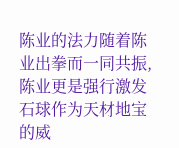陈业的法力随着陈业出拳而一同共振,陈业更是强行激发石球作为天材地宝的威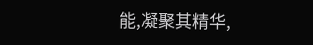能,凝聚其精华,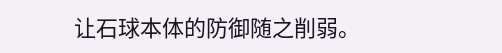让石球本体的防御随之削弱。